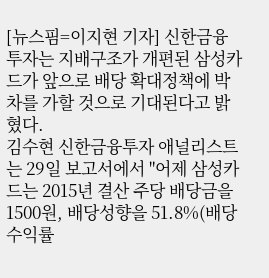[뉴스핌=이지현 기자] 신한금융투자는 지배구조가 개편된 삼성카드가 앞으로 배당 확대정책에 박차를 가할 것으로 기대된다고 밝혔다.
김수현 신한금융투자 애널리스트는 29일 보고서에서 "어제 삼성카드는 2015년 결산 주당 배당금을 1500원, 배당성향을 51.8%(배당수익률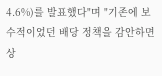4.6%)를 발표했다"며 "기존에 보수적이었던 배당 정책을 감안하면 상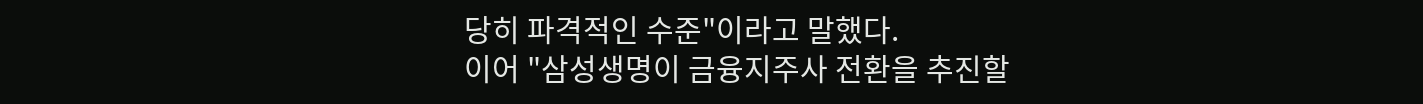당히 파격적인 수준"이라고 말했다.
이어 "삼성생명이 금융지주사 전환을 추진할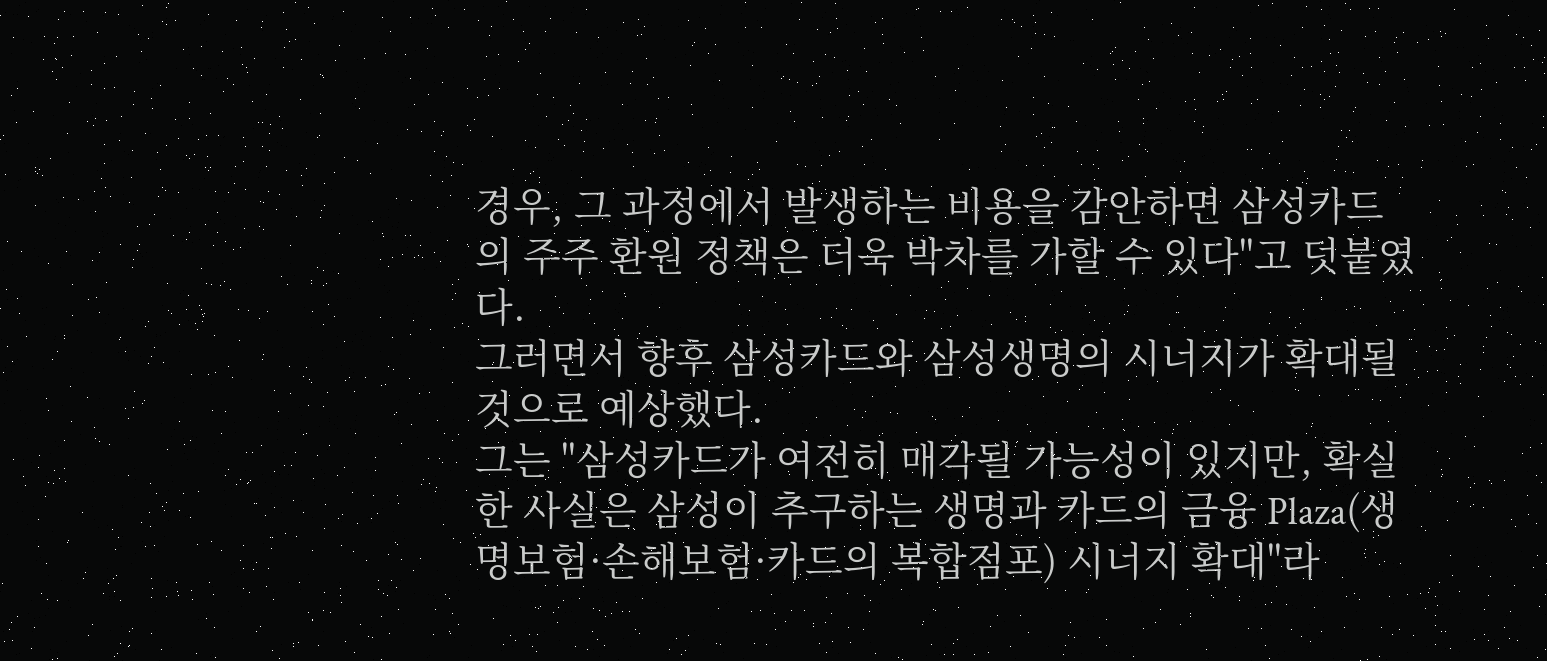경우, 그 과정에서 발생하는 비용을 감안하면 삼성카드의 주주 환원 정책은 더욱 박차를 가할 수 있다"고 덧붙였다.
그러면서 향후 삼성카드와 삼성생명의 시너지가 확대될 것으로 예상했다.
그는 "삼성카드가 여전히 매각될 가능성이 있지만, 확실한 사실은 삼성이 추구하는 생명과 카드의 금융 Plaza(생명보험·손해보험·카드의 복합점포) 시너지 확대"라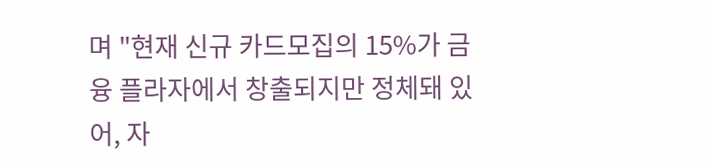며 "현재 신규 카드모집의 15%가 금융 플라자에서 창출되지만 정체돼 있어, 자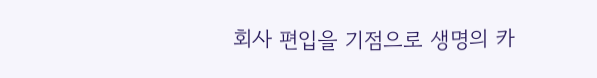회사 편입을 기점으로 생명의 카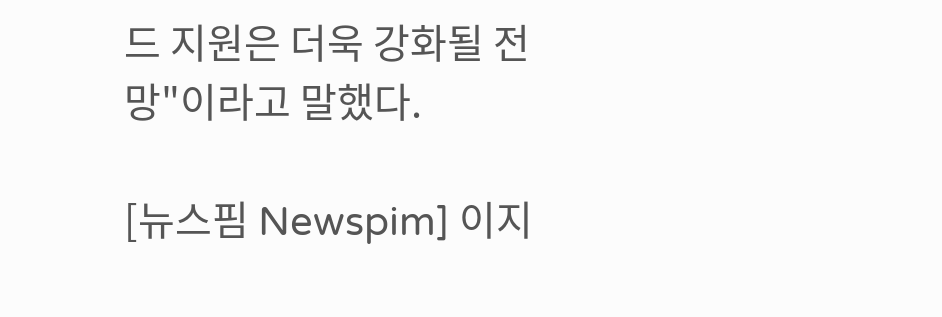드 지원은 더욱 강화될 전망"이라고 말했다.

[뉴스핌 Newspim] 이지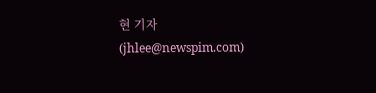현 기자 (jhlee@newspim.com)